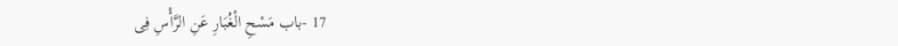17 -باب مَسْحِ الْغُبَارِ عَنِ الرَّأْسِ فِى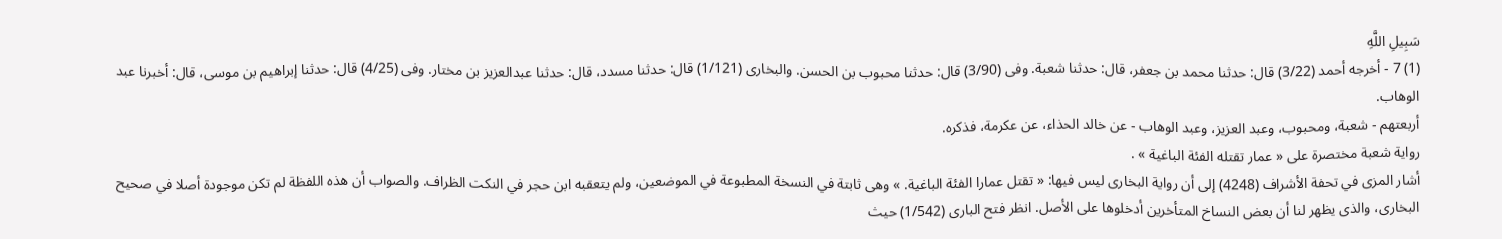سَبِيلِ اللَّهِ
(1) 7 - أخرجه أحمد (3/22) قال: حدثنا محمد بن جعفر، قال: حدثنا شعبة. وفى (3/90) قال: حدثنا محبوب بن الحسن. والبخارى (1/121) قال: حدثنا مسدد، قال: حدثنا عبدالعزيز بن مختار. وفى (4/25) قال: حدثنا إبراهيم بن موسى، قال: أخبرنا عبد الوهاب.
أربعتهم - شعبة، ومحبوب، وعبد العزيز، وعبد الوهاب - عن خالد الحذاء، عن عكرمة، فذكره.
رواية شعبة مختصرة على « عمار تقتله الفئة الباغية » .
أشار المزى في تحفة الأشراف (4248) إلى أن رواية البخارى ليس فيها: « تقتل عمارا الفئة الباغية. » وهى ثابتة في النسخة المطبوعة في الموضعين، ولم يتعقبه ابن حجر في النكت الظراف. والصواب أن هذه اللفظة لم تكن موجودة أصلا في صحيح البخارى، والذى يظهر لنا أن بعض النساخ المتأخرين أدخلوها على الأصل. انظر فتح البارى (1/542) حيث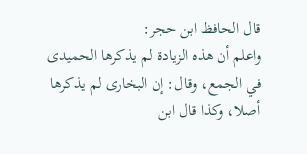قال الحافظ ابن حجر:
واعلم أن هذه الزيادة لم يذكرها الحميدى في الجمع، وقال: إن البخارى لم يذكرها أصلا، وكذا قال ابن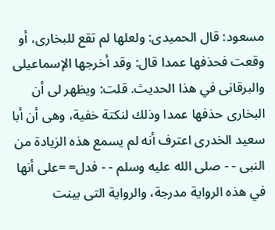مسعود: قال الحميدى: ولعلها لم تقع للبخارى، أو وقعت فحذفها عمدا قال: وقد أخرجها الإسماعيلى والبرقانى في هذا الحديث. قلت: ويظهر لى أن البخارى حذفها عمدا وذلك لنكتة خفية، وهى أن أبا سعيد الخدرى اعترف أنه لم يسمع هذه الزيادة من النبى - - صلى الله عليه وسلم - - فدل= =على أنها في هذه الرواية مدرجة، والرواية التى بينت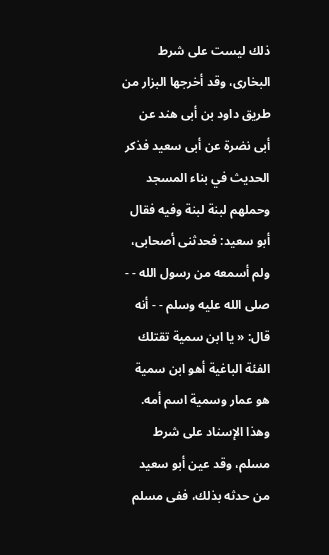ذلك ليست على شرط البخارى، وقد أخرجها البزار من طريق داود بن أبى هند عن أبى نضرة عن أبى سعيد فذكر الحديث في بناء المسجد وحملهم لبنة لبنة وفيه فقال أبو سعيد: فحدثنى أصحابى، ولم أسمعه من رسول الله - - صلى الله عليه وسلم - - أنه قال: « يا ابن سمية تقتلك الفئة الباغية أهو ابن سمية هو عمار وسمية اسم أمه. وهذا الإسناد على شرط مسلم، وقد عين أبو سعيد من حدثه بذلك، ففى مسلم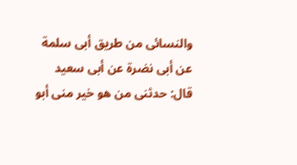والنسائى من طريق أبى سلمة عن أبى نضرة عن أبى سعيد قال: حدثنى من هو خير منى أبو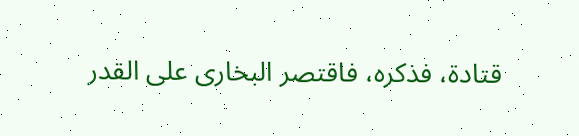قتادة، فذكره، فاقتصر البخارى على القدر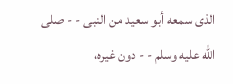الذى سمعه أبو سعيد من النبى - - صلى الله عليه وسلم - - دون غيره،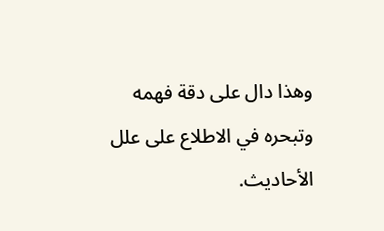وهذا دال على دقة فهمه وتبحره في الاطلاع على علل الأحاديث.